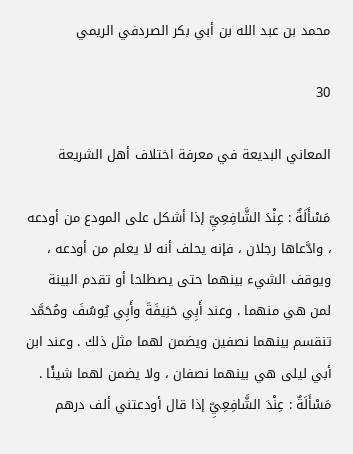محمد بن عبد الله بن أبي بكر الصردفي الريمي

30

المعاني البديعة في معرفة اختلاف أهل الشريعة

مَسْأَلَةٌ : عِنْدَ الشَّافِعِيِّ إذا أشكل على المودع من أودعه ، وادَّعاها رجلان ، فإنه يحلف أنه لا يعلم من أودعه ، ويوقف الشيء بينهما حتى يصطلحا أو تقدم البينة لمن هي منهما . وعند أَبِي حَنِيفَةَ وأَبِي يُوسُفَ ومُحَمَّد تنقسم بينهما نصفين ويضمن لهما مثل ذلك . وعند ابن أبي ليلى هي بينهما نصفان ، ولا يضمن لهما شيئًا . مَسْأَلَةٌ : عِنْدَ الشَّافِعِيِّ إذا قال أودعتني ألف درهم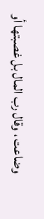وضاعت ، وقال رب المال بل غصبتها أو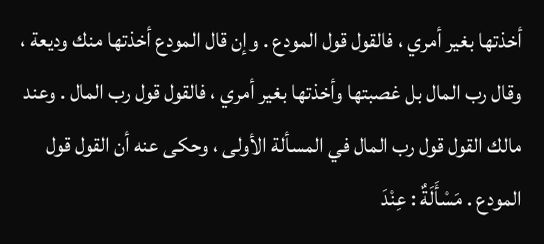أخذتها بغير أمري ، فالقول قول المودع . وإن قال المودع أخذتها منك وديعة ، وقال رب المال بل غصبتها وأخذتها بغير أمري ، فالقول قول رب المال . وعند مالك القول قول رب المال في المسألة الأولى ، وحكى عنه أن القول قول المودع . مَسْأَلَةٌ : عِنْدَ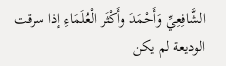الشَّافِعِيِّ وَأَحْمَدَ وأَكْثَر الْعُلَمَاءِ إذا سرقت الوديعة لم يكن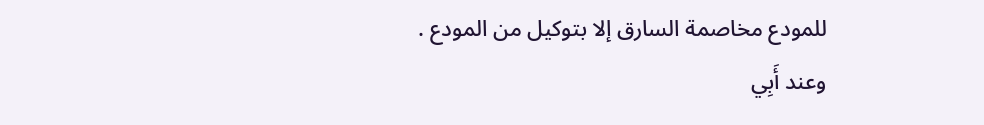للمودع مخاصمة السارق إلا بتوكيل من المودع . وعند أَبِي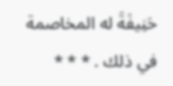حَنِيفَةَ له المخاصمة في ذلك . * * *